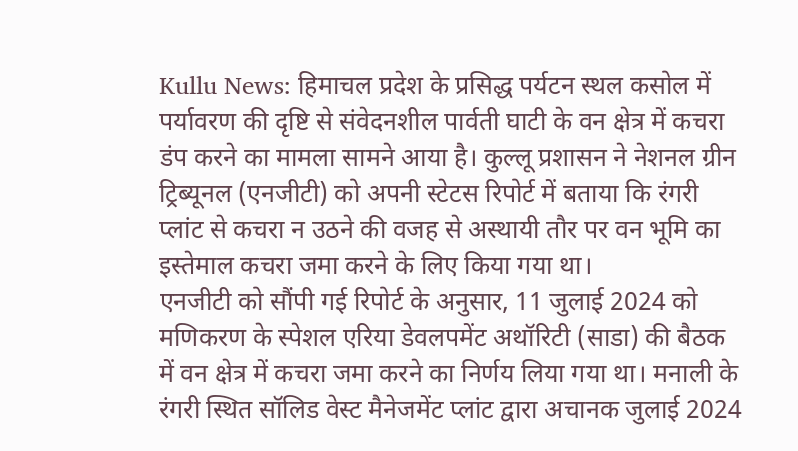Kullu News: हिमाचल प्रदेश के प्रसिद्ध पर्यटन स्थल कसोल में पर्यावरण की दृष्टि से संवेदनशील पार्वती घाटी के वन क्षेत्र में कचरा डंप करने का मामला सामने आया है। कुल्लू प्रशासन ने नेशनल ग्रीन ट्रिब्यूनल (एनजीटी) को अपनी स्टेटस रिपोर्ट में बताया कि रंगरी प्लांट से कचरा न उठने की वजह से अस्थायी तौर पर वन भूमि का इस्तेमाल कचरा जमा करने के लिए किया गया था।
एनजीटी को सौंपी गई रिपोर्ट के अनुसार, 11 जुलाई 2024 को मणिकरण के स्पेशल एरिया डेवलपमेंट अथॉरिटी (साडा) की बैठक में वन क्षेत्र में कचरा जमा करने का निर्णय लिया गया था। मनाली के रंगरी स्थित सॉलिड वेस्ट मैनेजमेंट प्लांट द्वारा अचानक जुलाई 2024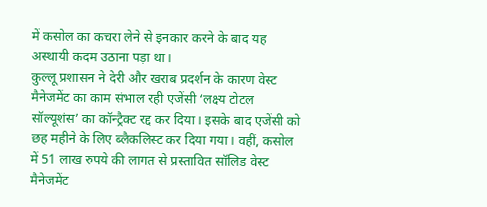में कसोल का कचरा लेने से इनकार करने के बाद यह अस्थायी कदम उठाना पड़ा था।
कुल्लू प्रशासन ने देरी और खराब प्रदर्शन के कारण वेस्ट मैनेजमेंट का काम संभाल रही एजेंसी ‘लक्ष्य टोटल सॉल्यूशंस’ का कॉन्ट्रैक्ट रद्द कर दिया। इसके बाद एजेंसी को छह महीने के लिए ब्लैकलिस्ट कर दिया गया। वहीं, कसोल में 51 लाख रुपये की लागत से प्रस्तावित सॉलिड वेस्ट मैनेजमेंट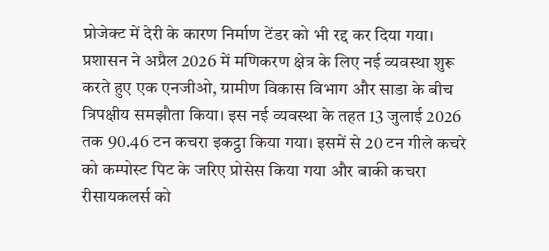प्रोजेक्ट में देरी के कारण निर्माण टेंडर को भी रद्द कर दिया गया।
प्रशासन ने अप्रैल 2026 में मणिकरण क्षेत्र के लिए नई व्यवस्था शुरू करते हुए एक एनजीओ, ग्रामीण विकास विभाग और साडा के बीच त्रिपक्षीय समझौता किया। इस नई व्यवस्था के तहत 13 जुलाई 2026 तक 90.46 टन कचरा इकट्ठा किया गया। इसमें से 20 टन गीले कचरे को कम्पोस्ट पिट के जरिए प्रोसेस किया गया और बाकी कचरा रीसायकलर्स को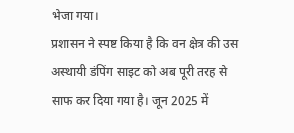भेजा गया।
प्रशासन ने स्पष्ट किया है कि वन क्षेत्र की उस अस्थायी डंपिंग साइट को अब पूरी तरह से साफ कर दिया गया है। जून 2025 में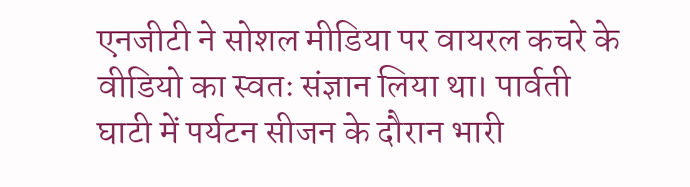एनजीटी ने सोशल मीडिया पर वायरल कचरे के वीडियो का स्वतः संज्ञान लिया था। पार्वती घाटी में पर्यटन सीजन के दौरान भारी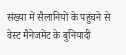संख्या में सैलानियों के पहुंचने से वेस्ट मैनेजमेंट के बुनियादी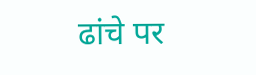ढांचे पर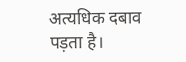अत्यधिक दबाव पड़ता है।